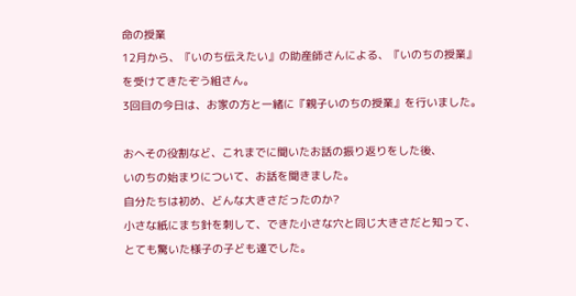命の授業
12月から、『いのち伝えたい』の助産師さんによる、『いのちの授業』
を受けてきたぞう組さん。
3回目の今日は、お家の方と一緒に『親子いのちの授業』を行いました。

おへその役割など、これまでに聞いたお話の振り返りをした後、
いのちの始まりについて、お話を聞きました。
自分たちは初め、どんな大きさだったのか?
小さな紙にまち針を刺して、できた小さな穴と同じ大きさだと知って、
とても驚いた様子の子ども達でした。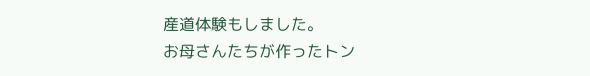産道体験もしました。
お母さんたちが作ったトン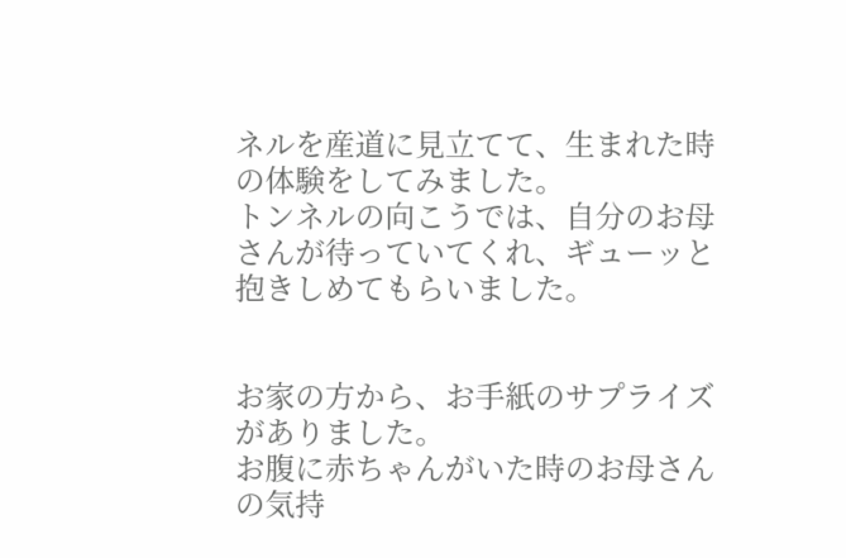ネルを産道に見立てて、生まれた時の体験をしてみました。
トンネルの向こうでは、自分のお母さんが待っていてくれ、ギューッと抱きしめてもらいました。


お家の方から、お手紙のサプライズがありました。
お腹に赤ちゃんがいた時のお母さんの気持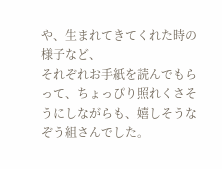や、生まれてきてくれた時の様子など、
それぞれお手紙を読んでもらって、ちょっぴり照れくさそうにしながらも、嬉しそうなぞう組さんでした。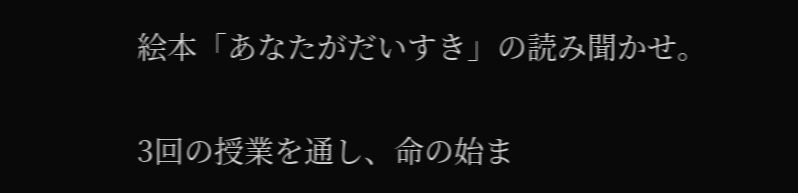絵本「あなたがだいすき」の読み聞かせ。

3回の授業を通し、命の始ま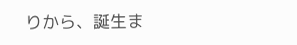りから、誕生ま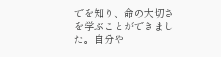でを知り、命の大切さを学ぶことができました。自分や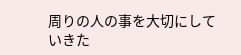周りの人の事を大切にしていきた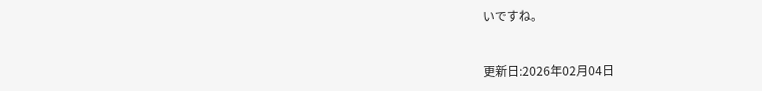いですね。


更新日:2026年02月04日